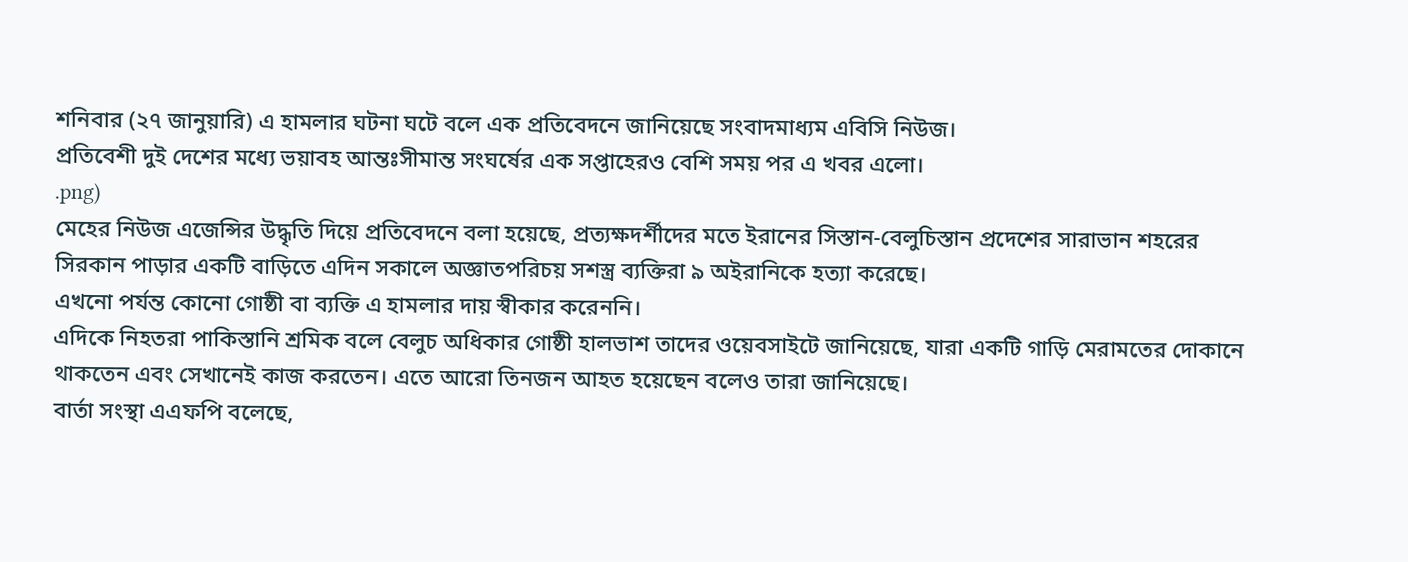শনিবার (২৭ জানুয়ারি) এ হামলার ঘটনা ঘটে বলে এক প্রতিবেদনে জানিয়েছে সংবাদমাধ্যম এবিসি নিউজ।
প্রতিবেশী দুই দেশের মধ্যে ভয়াবহ আন্তঃসীমান্ত সংঘর্ষের এক সপ্তাহেরও বেশি সময় পর এ খবর এলো।
.png)
মেহের নিউজ এজেন্সির উদ্ধৃতি দিয়ে প্রতিবেদনে বলা হয়েছে, প্রত্যক্ষদর্শীদের মতে ইরানের সিস্তান-বেলুচিস্তান প্রদেশের সারাভান শহরের সিরকান পাড়ার একটি বাড়িতে এদিন সকালে অজ্ঞাতপরিচয় সশস্ত্র ব্যক্তিরা ৯ অইরানিকে হত্যা করেছে।
এখনো পর্যন্ত কোনো গোষ্ঠী বা ব্যক্তি এ হামলার দায় স্বীকার করেননি।
এদিকে নিহতরা পাকিস্তানি শ্রমিক বলে বেলুচ অধিকার গোষ্ঠী হালভাশ তাদের ওয়েবসাইটে জানিয়েছে, যারা একটি গাড়ি মেরামতের দোকানে থাকতেন এবং সেখানেই কাজ করতেন। এতে আরো তিনজন আহত হয়েছেন বলেও তারা জানিয়েছে।
বার্তা সংস্থা এএফপি বলেছে,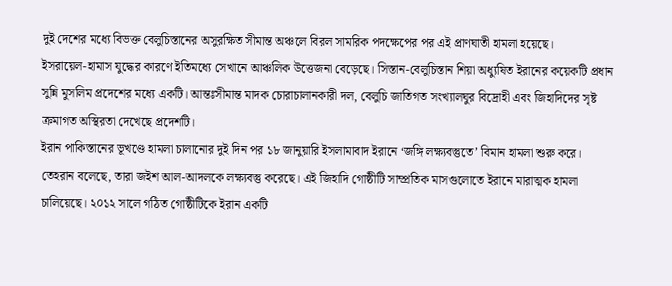দুই দেশের মধ্যে বিভক্ত বেলুচিস্তানের অসুরক্ষিত সীমান্ত অঞ্চলে বিরল সামরিক পদক্ষেপের পর এই প্রাণঘাতী হামলা হয়েছে।
ইসরায়েল-হামাস যুদ্ধের কারণে ইতিমধ্যে সেখানে আঞ্চলিক উত্তেজনা বেড়েছে। সিস্তান-বেলুচিস্তান শিয়া অধ্যুষিত ইরানের কয়েকটি প্রধান সুন্নি মুসলিম প্রদেশের মধ্যে একটি। আন্তঃসীমান্ত মাদক চোরাচালানকারী দল, বেলুচি জাতিগত সংখ্যালঘুর বিদ্রোহী এবং জিহাদিদের সৃষ্ট ক্রমাগত অস্থিরতা দেখেছে প্রদেশটি।
ইরান পাকিস্তানের ভূখণ্ডে হামলা চালানোর দুই দিন পর ১৮ জানুয়ারি ইসলামাবাদ ইরানে ‘জঙ্গি লক্ষ্যবস্তুতে’ বিমান হামলা শুরু করে।
তেহরান বলেছে, তারা জইশ আল-আদলকে লক্ষ্যবস্তু করেছে। এই জিহাদি গোষ্ঠীটি সাম্প্রতিক মাসগুলোতে ইরানে মারাত্মক হামলা চালিয়েছে। ২০১২ সালে গঠিত গোষ্ঠীটিকে ইরান একটি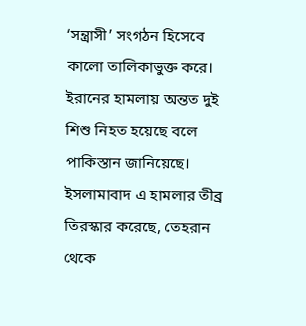‘সন্ত্রাসী’ সংগঠন হিসেবে কালো তালিকাভুক্ত করে।
ইরানের হামলায় অন্তত দুই শিশু নিহত হয়েছে বলে পাকিস্তান জানিয়েছে। ইসলামাবাদ এ হামলার তীব্র তিরস্কার করেছে, তেহরান থেকে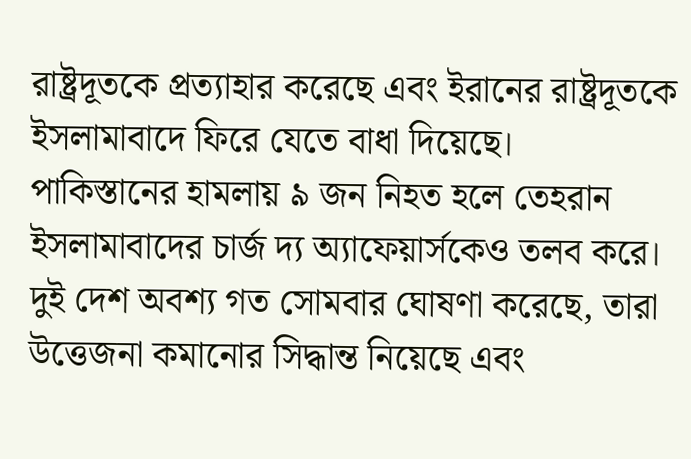রাষ্ট্রদূতকে প্রত্যাহার করেছে এবং ইরানের রাষ্ট্রদূতকে ইসলামাবাদে ফিরে যেতে বাধা দিয়েছে।
পাকিস্তানের হামলায় ৯ জন নিহত হলে তেহরান ইসলামাবাদের চার্জ দ্য অ্যাফেয়ার্সকেও তলব করে। দুই দেশ অবশ্য গত সোমবার ঘোষণা করেছে, তারা উত্তেজনা কমানোর সিদ্ধান্ত নিয়েছে এবং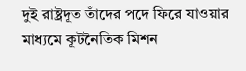দুই রাষ্ট্রদূত তাঁদের পদে ফিরে যাওয়ার মাধ্যমে কূটনৈতিক মিশন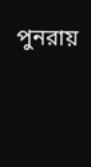পুনরায়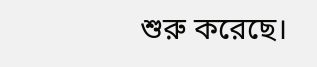শুরু করেছে।